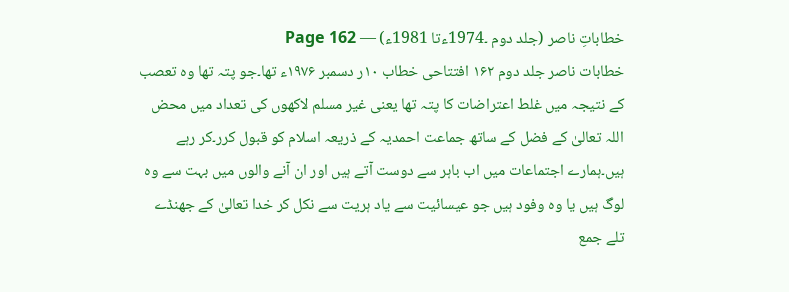خطاباتِ ناصر (جلد دوم ۔1974ءتا 1981ء) — Page 162
خطابات ناصر جلد دوم ۱۶۲ افتتاحی خطاب ۱۰ر دسمبر ۱۹۷۶ء تھا۔جو پتہ تھا وہ تعصب کے نتیجہ میں غلط اعتراضات کا پتہ تھا یعنی غیر مسلم لاکھوں کی تعداد میں محض اللہ تعالیٰ کے فضل کے ساتھ جماعت احمدیہ کے ذریعہ اسلام کو قبول کرر۔کر رہے ہیں۔ہمارے اجتماعات میں اب باہر سے دوست آتے ہیں اور ان آنے والوں میں بہت سے وہ لوگ ہیں یا وہ وفود ہیں جو عیسائیت سے یاد ہریت سے نکل کر خدا تعالیٰ کے جھنڈے تلے جمع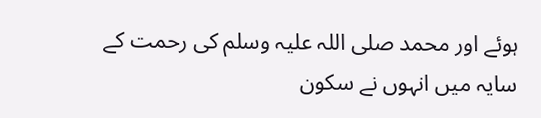ہوئے اور محمد صلی اللہ علیہ وسلم کی رحمت کے سایہ میں انہوں نے سکون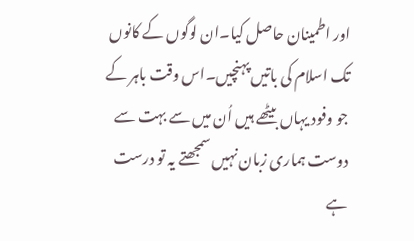اور اطمینان حاصل کیا۔ان لوگوں کے کانوں تک اسلام کی باتیں پہنچیں۔اس وقت باہر کے جو وفود یہاں بیٹھے ہیں اُن میں سے بہت سے دوست ہماری زبان نہیں سمجھتے یہ تو درست ہے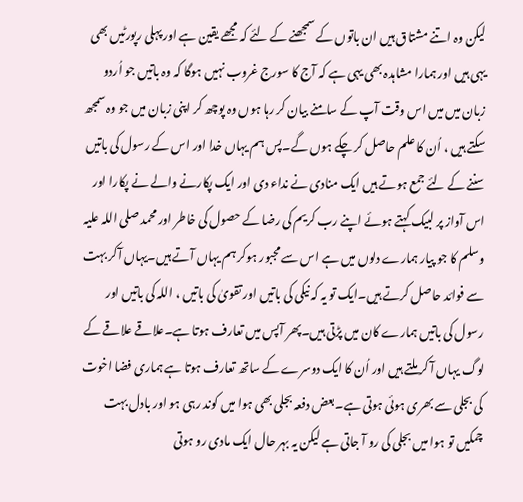لیکن وہ اتنے مشتاق ہیں ان باتوں کے سمجھنے کے لئے کہ مجھے یقین ہے اور پہلی رپورٹیں بھی یہی ہیں اور ہمارا مشاہدہ بھی یہی ہے کہ آج کا سورج غروب نہیں ہوگا کہ وہ باتیں جو اُردو زبان میں میں اس وقت آپ کے سامنے بیان کر رہا ہوں وہ پوچھ کر اپنی زبان میں جو وہ سمجھ سکتے ہیں ، اُن کا علم حاصل کر چکے ہوں گے۔پس ہم یہاں خدا اور اس کے رسول کی باتیں سننے کے لئے جمع ہوتے ہیں ایک منادی نے نداء دی اور ایک پکارنے والے نے پکارا اور اس آواز پر لبیک کہتے ہوئے اپنے رب کریم کی رضا کے حصول کی خاطر اور محمد صلی اللہ علیہ وسلم کا جو پیار ہمارے دلوں میں ہے اس سے مجبور ہوکر ہم یہاں آتے ہیں۔یہاں آکر بہت سے فوائد حاصل کرتے ہیں۔ایک تو یہ کہ نیکی کی باتیں اور تقویٰ کی باتیں ، اللہ کی باتیں اور رسول کی باتیں ہمارے کان میں پڑتی ہیں۔پھر آپس میں تعارف ہوتا ہے۔علاقے علاقے کے لوگ یہاں آ کر ملتے ہیں اور اُن کا ایک دوسرے کے ساتھ تعارف ہوتا ہے ہماری فضا اخوت کی بجلی سے بھری ہوئی ہوتی ہے۔بعض دفعہ بجلی بھی ہوا میں کوند رہی ہو اور بادل بہت چمکیں تو ہوا میں بجلی کی رو آ جاتی ہے لیکن یہ بہر حال ایک مادی رو ہوتی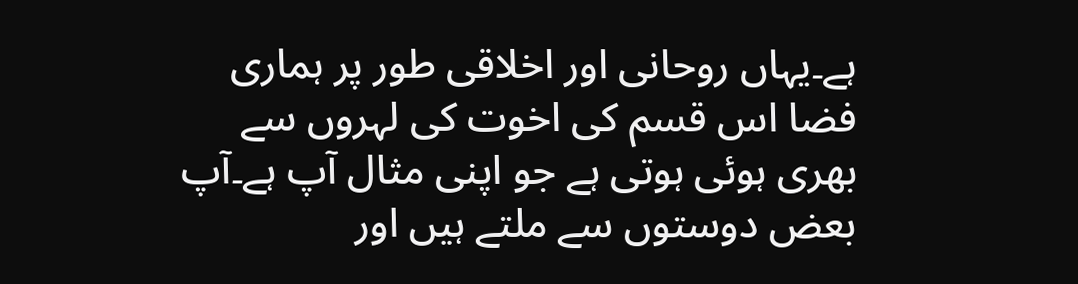ہے۔یہاں روحانی اور اخلاقی طور پر ہماری فضا اس قسم کی اخوت کی لہروں سے بھری ہوئی ہوتی ہے جو اپنی مثال آپ ہے۔آپ بعض دوستوں سے ملتے ہیں اور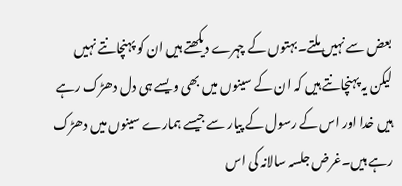بعض سے نہیں ملتے۔بہتوں کے چہرے دیکھتے ہیں ان کو پہنچانتے نہیں لیکن یہ پہنچانتے ہیں کہ ان کے سینوں میں بھی ویسے ہی دل دھڑک رہے ہیں خدا اور اس کے رسول کے پیار سے جیسے ہمارے سینوں میں دھڑک رہے ہیں۔غرض جلسہ سالانہ کی اس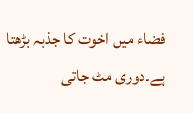فضاء میں اخوت کا جذبہ بڑھتا ہے۔دوری مٹ جاتی